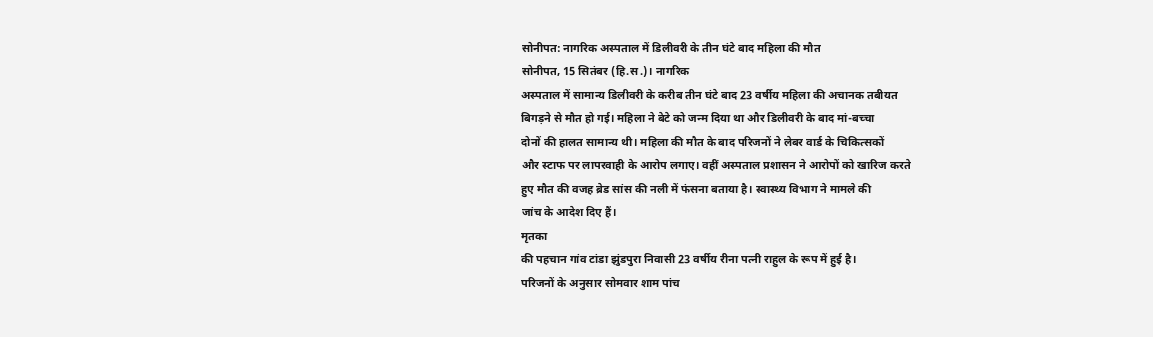सोनीपत: नागरिक अस्पताल में डिलीवरी के तीन घंटे बाद महिला की मौत
सोनीपत, 15 सितंबर (हि.स.)। नागरिक
अस्पताल में सामान्य डिलीवरी के करीब तीन घंटे बाद 23 वर्षीय महिला की अचानक तबीयत
बिगड़ने से मौत हो गई। महिला ने बेटे को जन्म दिया था और डिलीवरी के बाद मां-बच्चा
दोनों की हालत सामान्य थी। महिला की मौत के बाद परिजनों ने लेबर वार्ड के चिकित्सकों
और स्टाफ पर लापरवाही के आरोप लगाए। वहीं अस्पताल प्रशासन ने आरोपों को खारिज करते
हुए मौत की वजह ब्रेड सांस की नली में फंसना बताया है। स्वास्थ्य विभाग ने मामले की
जांच के आदेश दिए हैं।
मृतका
की पहचान गांव टांडा झुंडपुरा निवासी 23 वर्षीय रीना पत्नी राहुल के रूप में हुई है।
परिजनों के अनुसार सोमवार शाम पांच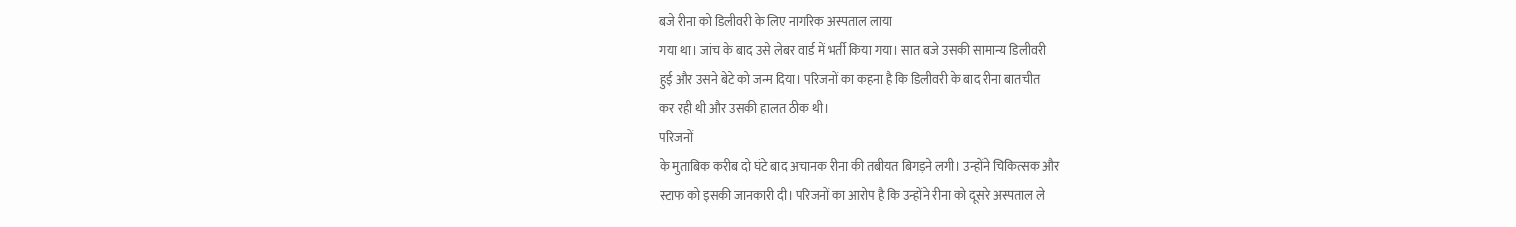बजे रीना को डिलीवरी के लिए नागरिक अस्पताल लाया
गया था। जांच के बाद उसे लेबर वार्ड में भर्ती किया गया। सात बजे उसकी सामान्य डिलीवरी
हुई और उसने बेटे को जन्म दिया। परिजनों का कहना है कि डिलीवरी के बाद रीना बातचीत
कर रही थी और उसकी हालत ठीक थी।
परिजनों
के मुताबिक करीब दो घंटे बाद अचानक रीना की तबीयत बिगड़ने लगी। उन्होंने चिकित्सक और
स्टाफ को इसकी जानकारी दी। परिजनों का आरोप है कि उन्होंने रीना को दूसरे अस्पताल ले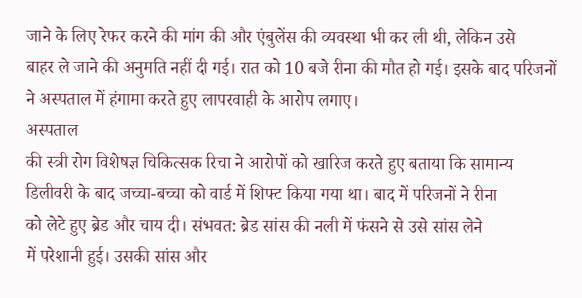जाने के लिए रेफर करने की मांग की और एंबुलेंस की व्यवस्था भी कर ली थी, लेकिन उसे
बाहर ले जाने की अनुमति नहीं दी गई। रात को 10 बजे रीना की मौत हो गई। इसके बाद परिजनों
ने अस्पताल में हंगामा करते हुए लापरवाही के आरोप लगाए।
अस्पताल
की स्त्री रोग विशेषज्ञ चिकित्सक रिचा ने आरोपों को खारिज करते हुए बताया कि सामान्य
डिलीवरी के बाद जच्चा-बच्चा को वार्ड में शिफ्ट किया गया था। बाद में परिजनों ने रीना
को लेटे हुए ब्रेड और चाय दी। संभवत: ब्रेड सांस की नली में फंसने से उसे सांस लेने
में परेशानी हुई। उसकी सांस और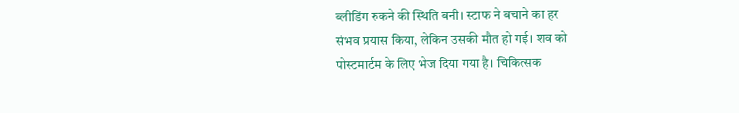ब्लीडिंग रुकने की स्थिति बनी। स्टाफ ने बचाने का हर
संभव प्रयास किया, लेकिन उसकी मौत हो गई। शव को
पोस्टमार्टम के लिए भेज दिया गया है। चिकित्सक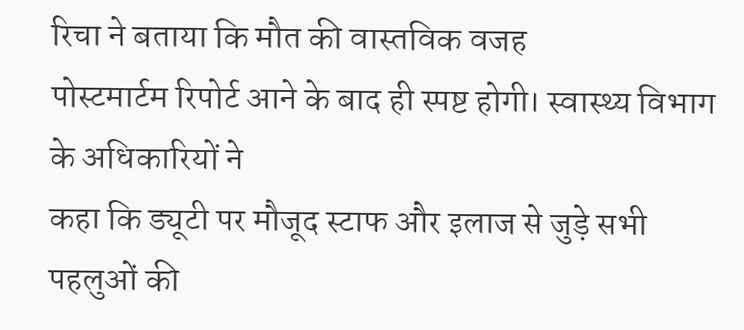रिचा ने बताया कि मौत की वास्तविक वजह
पोस्टमार्टम रिपोर्ट आने के बाद ही स्पष्ट होगी। स्वास्थ्य विभाग के अधिकारियों ने
कहा कि ड्यूटी पर मौजूद स्टाफ और इलाज से जुड़े सभी पहलुओं की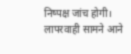निष्पक्ष जांच होगी।
लापरवाही सामने आने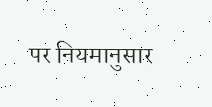पर नियमानुसार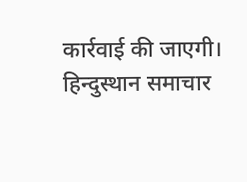कार्रवाई की जाएगी।
हिन्दुस्थान समाचार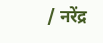/ नरेंद्र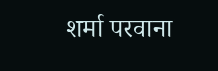शर्मा परवाना